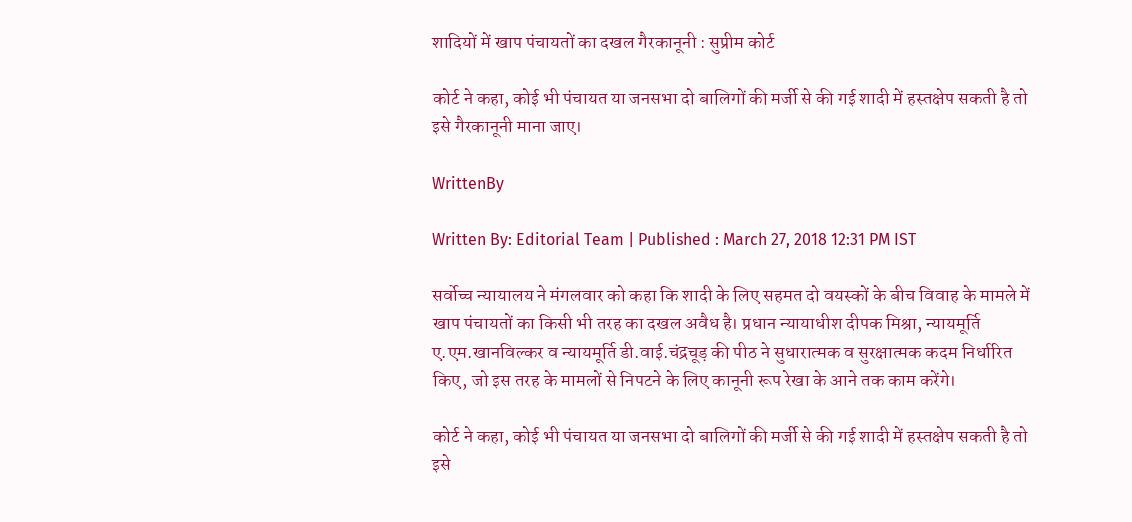शादियों में खाप पंचायतों का दखल गैरकानूनी : सुप्रीम कोर्ट

कोर्ट ने कहा, कोई भी पंचायत या जनसभा दो बालिगों की मर्जी से की गई शादी में हस्तक्षेप सकती है तो इसे गैरकानूनी माना जाए।

WrittenBy

Written By: Editorial Team | Published : March 27, 2018 12:31 PM IST

सर्वोच्च न्यायालय ने मंगलवार को कहा कि शादी के लिए सहमत दो वयस्कों के बीच विवाह के मामले में खाप पंचायतों का किसी भी तरह का दखल अवैध है। प्रधान न्यायाधीश दीपक मिश्रा, न्यायमूर्ति ए.एम.खानविल्कर व न्यायमूर्ति डी.वाई.चंद्रचूड़ की पीठ ने सुधारात्मक व सुरक्षात्मक कदम निर्धारित किए, जो इस तरह के मामलों से निपटने के लिए कानूनी रूप रेखा के आने तक काम करेंगे।

कोर्ट ने कहा, कोई भी पंचायत या जनसभा दो बालिगों की मर्जी से की गई शादी में हस्तक्षेप सकती है तो इसे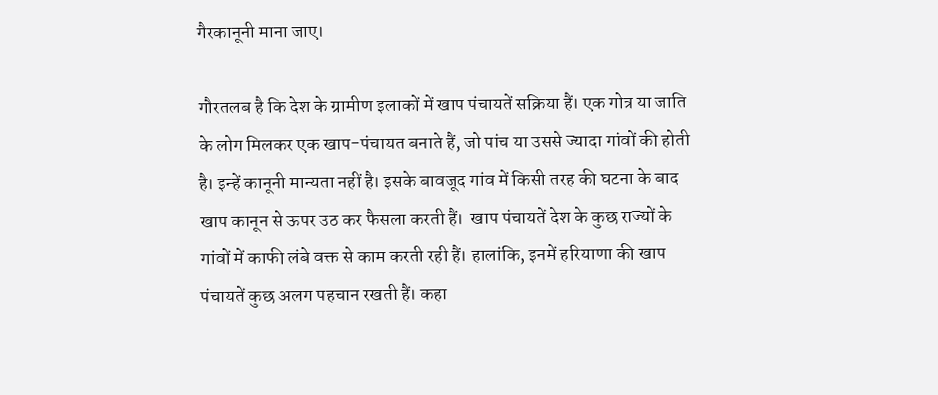गैरकानूनी माना जाए।

गौरतलब है कि देश के ग्रामीण इलाकों में खाप पंचायतें सक्रिया हैं। एक गोत्र या जाति के लोग मिलकर एक खाप-पंचायत बनाते हैं, जो पांच या उससे ज्यादा गांवों की होती है। इन्हें कानूनी मान्यता नहीं है। इसके बावजूद गांव में किसी तरह की घटना के बाद खाप कानून से ऊपर उठ कर फैसला करती हैं।  खाप पंचायतें देश के कुछ राज्यों के गांवों में काफी लंबे वक्त से काम करती रही हैं। हालांकि, इनमें हरियाणा की खाप पंचायतें कुछ अलग पहचान रखती हैं। कहा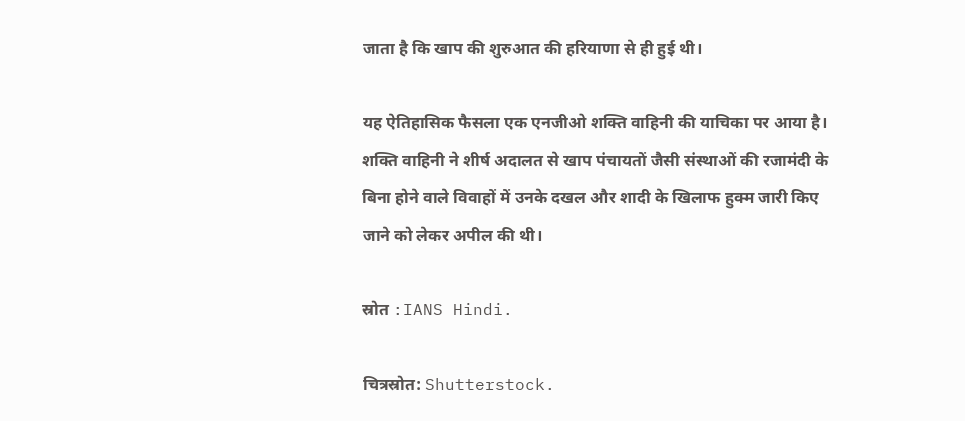जाता है कि खाप की शुरुआत की हरियाणा से ही हुई थी।

यह ऐतिहासिक फैसला एक एनजीओ शक्ति वाहिनी की याचिका पर आया है। शक्ति वाहिनी ने शीर्ष अदालत से खाप पंचायतों जैसी संस्थाओं की रजामंदी के बिना होने वाले विवाहों में उनके दखल और शादी के खिलाफ हुक्म जारी किए जाने को लेकर अपील की थी।

स्रोत :IANS Hindi.

चित्रस्रोत: Shutterstock.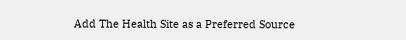Add The Health Site as a Preferred Source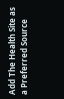Add The Health Site as a Preferred Source